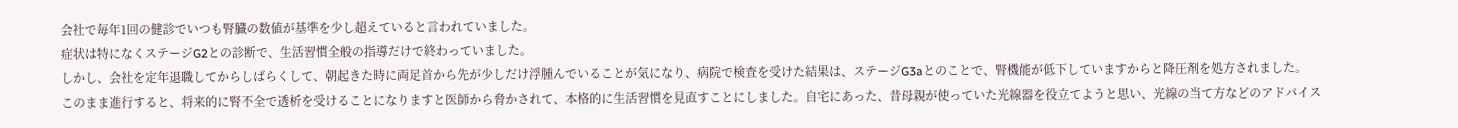会社で毎年1回の健診でいつも腎臓の数値が基準を少し超えていると言われていました。
症状は特になくステージG2との診断で、生活習慣全般の指導だけで終わっていました。
しかし、会社を定年退職してからしばらくして、朝起きた時に両足首から先が少しだけ浮腫んでいることが気になり、病院で検査を受けた結果は、ステージG3aとのことで、腎機能が低下していますからと降圧剤を処方されました。
このまま進行すると、将来的に腎不全で透析を受けることになりますと医師から脅かされて、本格的に生活習慣を見直すことにしました。自宅にあった、昔母親が使っていた光線器を役立てようと思い、光線の当て方などのアドバイス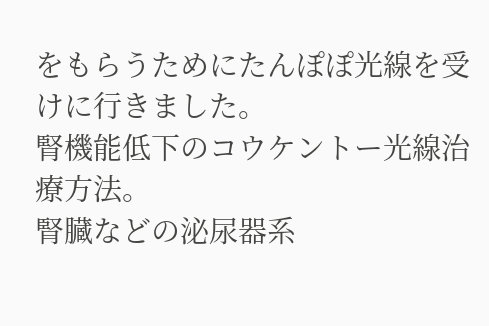をもらうためにたんぽぽ光線を受けに行きました。
腎機能低下のコウケントー光線治療方法。
腎臓などの泌尿器系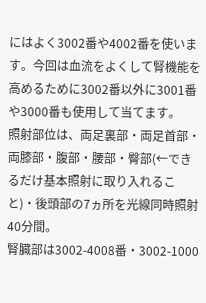にはよく3002番や4002番を使います。今回は血流をよくして腎機能を高めるために3002番以外に3001番や3000番も使用して当てます。
照射部位は、両足裏部・両足首部・両膝部・腹部・腰部・臀部(←できるだけ基本照射に取り入れること)・後頭部の7ヵ所を光線同時照射40分間。
腎臓部は3002-4008番・3002-1000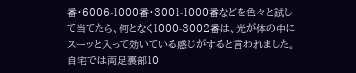番・6006-1000番・3001-1000番などを色々と試して当てたら、何となく1000-3002番は、光が体の中にスーッと入って効いている感じがすると言われました。
自宅では両足裏部10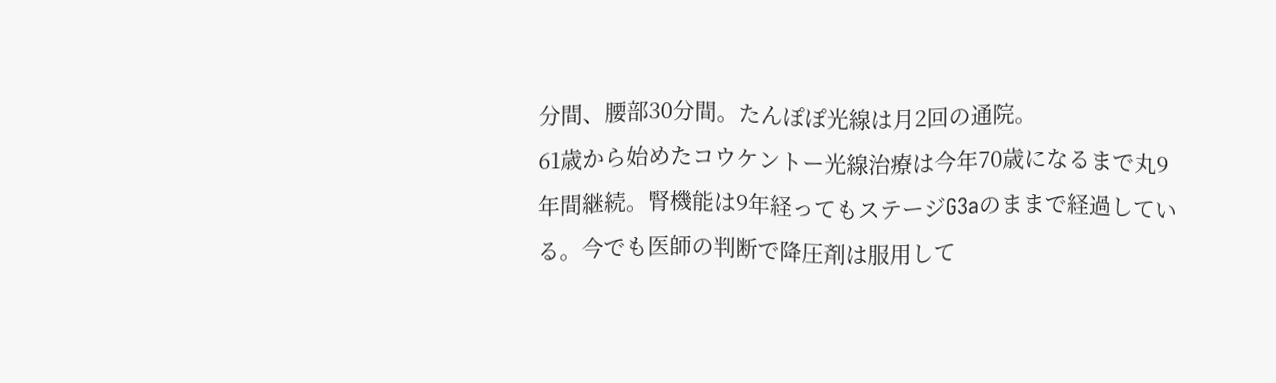分間、腰部30分間。たんぽぽ光線は月2回の通院。
61歳から始めたコウケントー光線治療は今年70歳になるまで丸9年間継続。腎機能は9年経ってもステージG3aのままで経過している。今でも医師の判断で降圧剤は服用して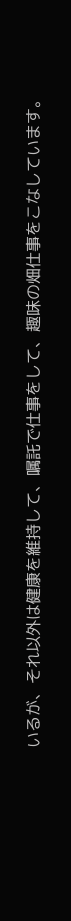いるが、それ以外は健康を維持して、嘱託で仕事をして、趣味の畑仕事をこなしています。